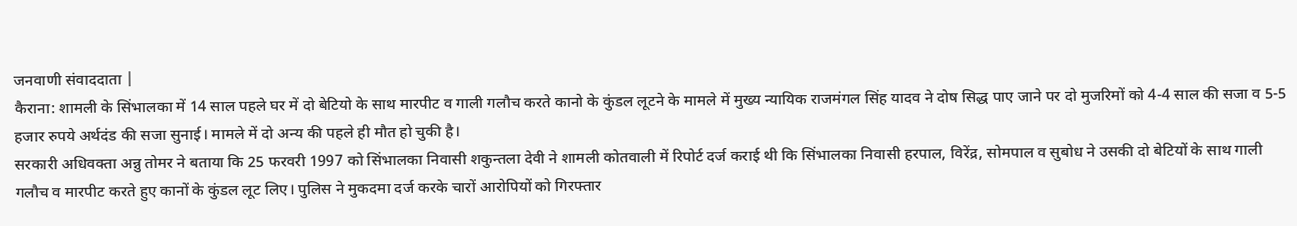जनवाणी संवाददाता |
कैराना: शामली के सिंभालका में 14 साल पहले घर में दो बेटियो के साथ मारपीट व गाली गलौच करते कानो के कुंडल लूटने के मामले में मुख्य न्यायिक राजमंगल सिंह यादव ने दोष सिद्ध पाए जाने पर दो मुजरिमों को 4-4 साल की सजा व 5-5 हजार रुपये अर्थदंड की सजा सुनाई। मामले में दो अन्य की पहले ही मौत हो चुकी है।
सरकारी अधिवक्ता अन्नु तोमर ने बताया कि 25 फरवरी 1997 को सिंभालका निवासी शकुन्तला देवी ने शामली कोतवाली में रिपोर्ट दर्ज कराई थी कि सिंभालका निवासी हरपाल, विरेंद्र, सोमपाल व सुबोध ने उसकी दो बेटियों के साथ गाली गलौच व मारपीट करते हुए कानों के कुंडल लूट लिए। पुलिस ने मुकदमा दर्ज करके चारों आरोपियों को गिरफ्तार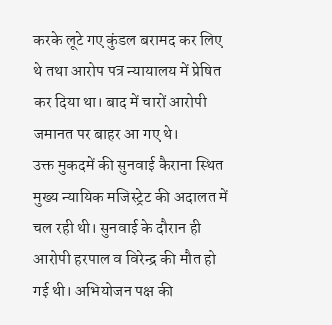करके लूटे गए कुंडल बरामद कर लिए थे तथा आरोप पत्र न्यायालय में प्रेषित कर दिया था। बाद में चारों आरोपी जमानत पर बाहर आ गए थे।
उक्त मुकदमें की सुनवाई कैराना स्थित मुख्य न्यायिक मजिस्ट्रेट की अदालत में चल रही थी। सुनवाई के दौरान ही आरोपी हरपाल व विरेन्द्र की मौत हो गई थी। अभियोजन पक्ष की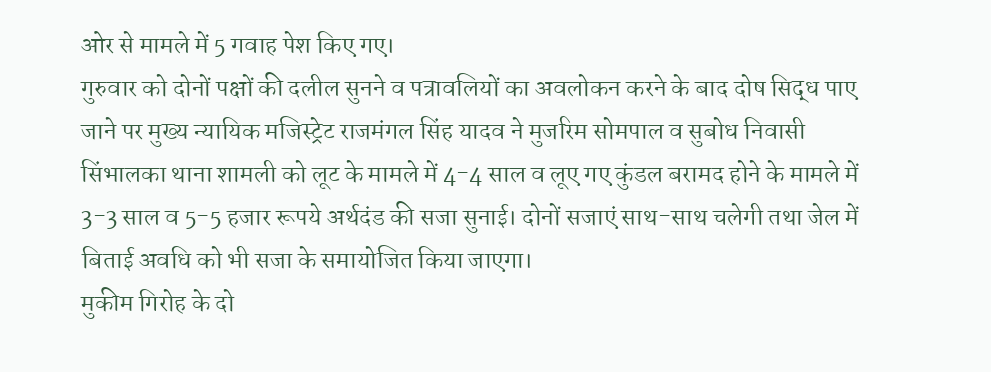ओर से मामले में 5 गवाह पेश किए गए।
गुरुवार को दोनों पक्षों की दलील सुनने व पत्रावलियों का अवलोकन करने के बाद दोष सिद्ध पाए जाने पर मुख्य न्यायिक मजिस्ट्रेट राजमंगल सिंह यादव ने मुजरिम सोमपाल व सुबोध निवासी सिंभालका थाना शामली को लूट के मामले में 4-4 साल व लूए गए कुंडल बरामद होने के मामले में 3-3 साल व 5-5 हजार रूपये अर्थदंड की सजा सुनाई। दोनों सजाएं साथ-साथ चलेगी तथा जेल में बिताई अवधि को भी सजा के समायोजित किया जाएगा।
मुकीम गिरोह के दो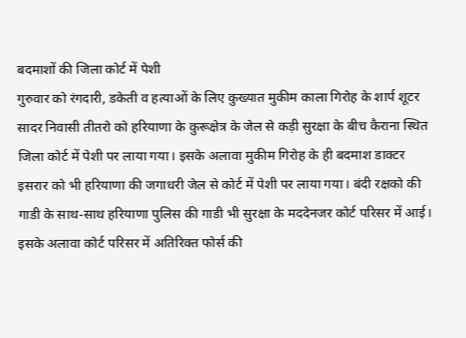बदमाशों की जिला कोर्ट में पेशी
गुरुवार को रंगदारी, डकेती व हत्याओं के लिए कुख्यात मुकीम काला गिरोह के शार्प शूटर सादर निवासी तीतरो को हरियाणा के कुरूक्षेत्र के जेल से कड़ी सुरक्षा के बीच कैराना स्थित जिला कोर्ट में पेशी पर लाया गया। इसके अलावा मुकीम गिरोह के ही बदमाश डाक्टर इसरार को भी हरियाणा की जगाधरी जेल से कोर्ट में पेशी पर लाया गया। बंदी रक्षको की गाडी के साथ-साथ हरियाणा पुलिस की गाडी भी सुरक्षा के मददेनजर कोर्ट परिसर में आई।
इसके अलावा कोर्ट परिसर में अतिरिक्त फोर्स की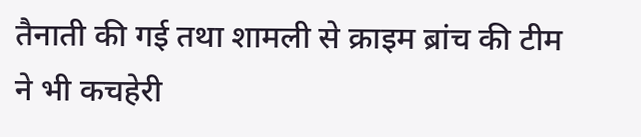तैनाती की गई तथा शामली से क्राइम ब्रांच की टीम ने भी कचहेरी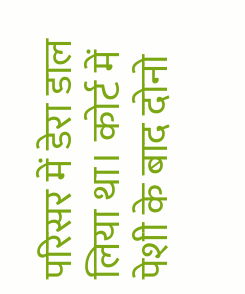परिसर में डेरा डाल लिया था। कोर्ट में पेशी के बाद दोनो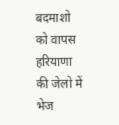बदमाशो को वापस हरियाणा की जेलो में भेज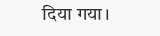दिया गया।